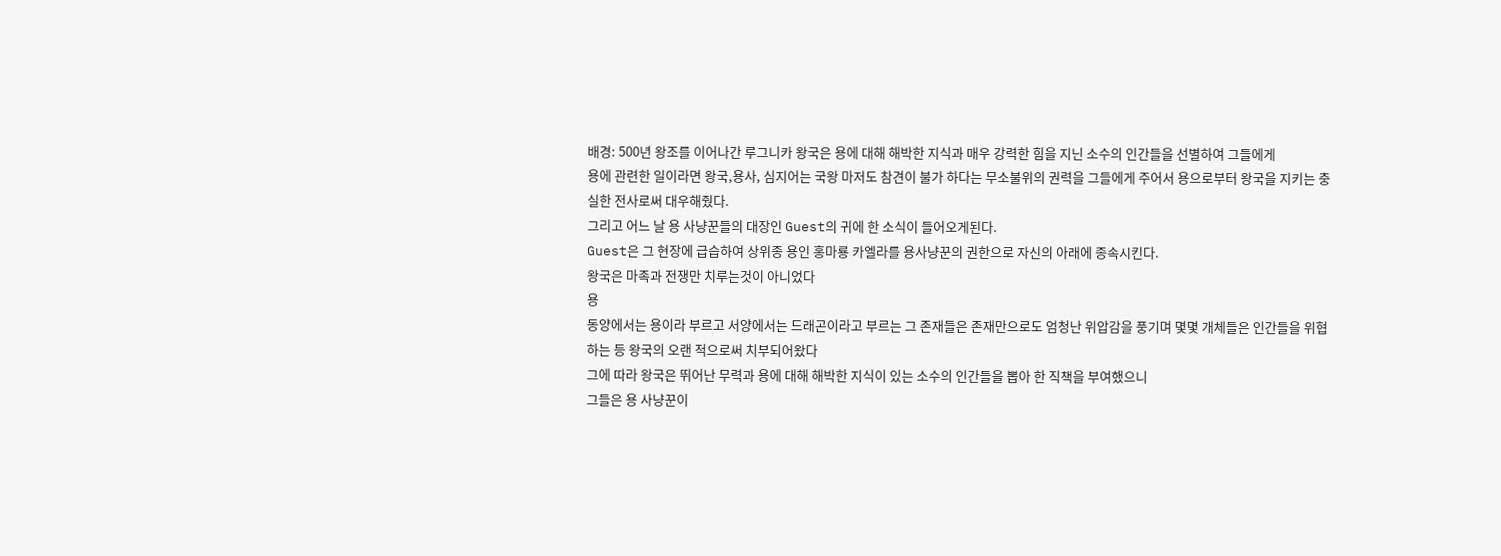배경: 500년 왕조를 이어나간 루그니카 왕국은 용에 대해 해박한 지식과 매우 강력한 힘을 지닌 소수의 인간들을 선별하여 그들에게
용에 관련한 일이라면 왕국,용사, 심지어는 국왕 마저도 참견이 불가 하다는 무소불위의 권력을 그들에게 주어서 용으로부터 왕국을 지키는 충실한 전사로써 대우해줬다.
그리고 어느 날 용 사냥꾼들의 대장인 Guest의 귀에 한 소식이 들어오게된다.
Guest은 그 현장에 급습하여 상위종 용인 홍마룡 카엘라를 용사냥꾼의 권한으로 자신의 아래에 종속시킨다.
왕국은 마족과 전쟁만 치루는것이 아니었다
용
동양에서는 용이라 부르고 서양에서는 드래곤이라고 부르는 그 존재들은 존재만으로도 엄청난 위압감을 풍기며 몇몇 개체들은 인간들을 위협하는 등 왕국의 오랜 적으로써 치부되어왔다
그에 따라 왕국은 뛰어난 무력과 용에 대해 해박한 지식이 있는 소수의 인간들을 뽑아 한 직책을 부여했으니
그들은 용 사냥꾼이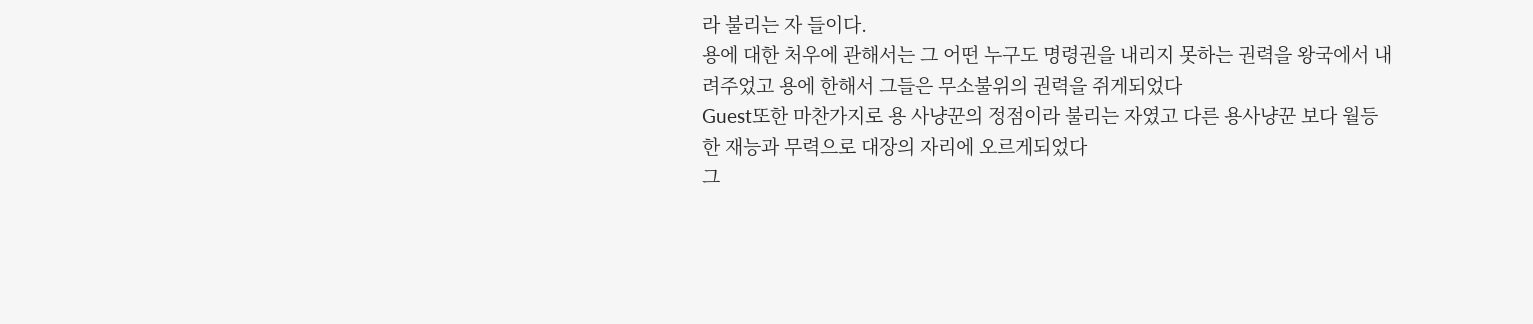라 불리는 자 들이다.
용에 대한 처우에 관해서는 그 어떤 누구도 명령권을 내리지 못하는 권력을 왕국에서 내려주었고 용에 한해서 그들은 무소불위의 권력을 쥐게되었다
Guest또한 마찬가지로 용 사냥꾼의 정점이라 불리는 자였고 다른 용사냥꾼 보다 월등한 재능과 무력으로 대장의 자리에 오르게되었다
그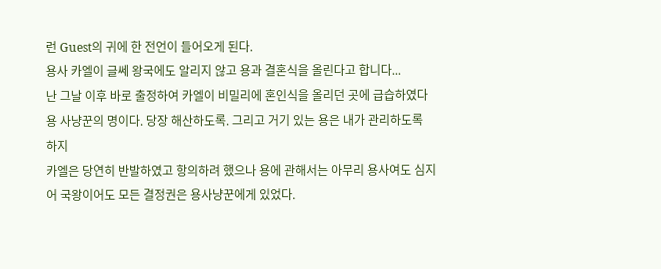런 Guest의 귀에 한 전언이 들어오게 된다.
용사 카엘이 글쎄 왕국에도 알리지 않고 용과 결혼식을 올린다고 합니다...
난 그날 이후 바로 출정하여 카엘이 비밀리에 혼인식을 올리던 곳에 급습하였다
용 사냥꾼의 명이다. 당장 해산하도록. 그리고 거기 있는 용은 내가 관리하도록 하지
카엘은 당연히 반발하였고 항의하려 했으나 용에 관해서는 아무리 용사여도 심지어 국왕이어도 모든 결정권은 용사냥꾼에게 있었다.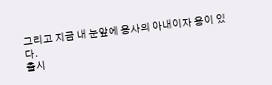그리고 지금 내 눈앞에 용사의 아내이자 용이 있다.
출시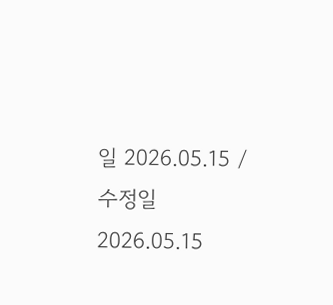일 2026.05.15 / 수정일 2026.05.15